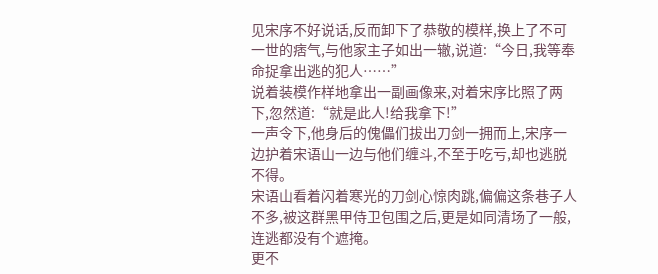见宋序不好说话,反而卸下了恭敬的模样,换上了不可一世的痞气,与他家主子如出一辙,说道:“今日,我等奉命捉拿出逃的犯人……”
说着装模作样地拿出一副画像来,对着宋序比照了两下,忽然道:“就是此人!给我拿下!”
一声令下,他身后的傀儡们拔出刀剑一拥而上,宋序一边护着宋语山一边与他们缠斗,不至于吃亏,却也逃脱不得。
宋语山看着闪着寒光的刀剑心惊肉跳,偏偏这条巷子人不多,被这群黑甲侍卫包围之后,更是如同清场了一般,连逃都没有个遮掩。
更不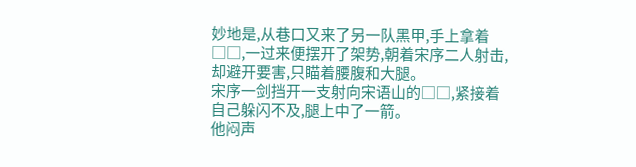妙地是,从巷口又来了另一队黑甲,手上拿着□□,一过来便摆开了架势,朝着宋序二人射击,却避开要害,只瞄着腰腹和大腿。
宋序一剑挡开一支射向宋语山的□□,紧接着自己躲闪不及,腿上中了一箭。
他闷声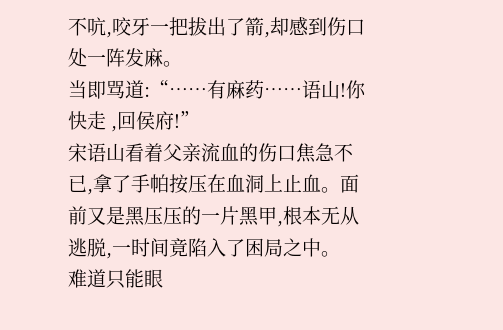不吭,咬牙一把拔出了箭,却感到伤口处一阵发麻。
当即骂道:“……有麻药……语山!你快走 ,回侯府!”
宋语山看着父亲流血的伤口焦急不已,拿了手帕按压在血洞上止血。面前又是黑压压的一片黑甲,根本无从逃脱,一时间竟陷入了困局之中。
难道只能眼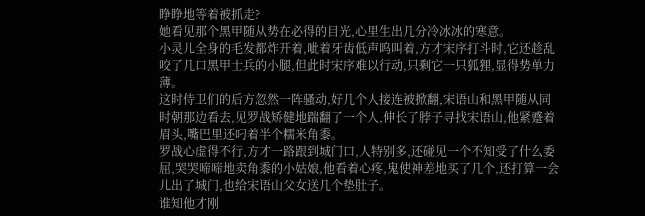睁睁地等着被抓走?
她看见那个黑甲随从势在必得的目光,心里生出几分冷冰冰的寒意。
小灵儿全身的毛发都炸开着,呲着牙齿低声呜叫着,方才宋序打斗时,它还趁乱咬了几口黑甲士兵的小腿,但此时宋序难以行动,只剩它一只狐狸,显得势单力薄。
这时侍卫们的后方忽然一阵骚动,好几个人接连被掀翻,宋语山和黑甲随从同时朝那边看去,见罗战矫健地踹翻了一个人,伸长了脖子寻找宋语山,他紧蹙着眉头,嘴巴里还叼着半个糯米角黍。
罗战心虚得不行,方才一路跟到城门口,人特别多,还碰见一个不知受了什么委屈,哭哭啼啼地卖角黍的小姑娘,他看着心疼,鬼使神差地买了几个,还打算一会儿出了城门,也给宋语山父女送几个垫肚子。
谁知他才刚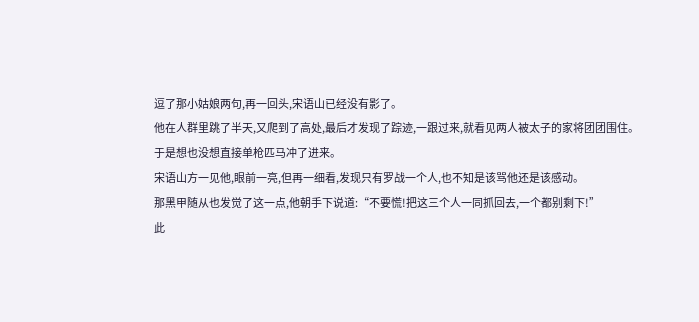逗了那小姑娘两句,再一回头,宋语山已经没有影了。
他在人群里跳了半天,又爬到了高处,最后才发现了踪迹,一跟过来,就看见两人被太子的家将团团围住。
于是想也没想直接单枪匹马冲了进来。
宋语山方一见他,眼前一亮,但再一细看,发现只有罗战一个人,也不知是该骂他还是该感动。
那黑甲随从也发觉了这一点,他朝手下说道:“不要慌!把这三个人一同抓回去,一个都别剩下!”
此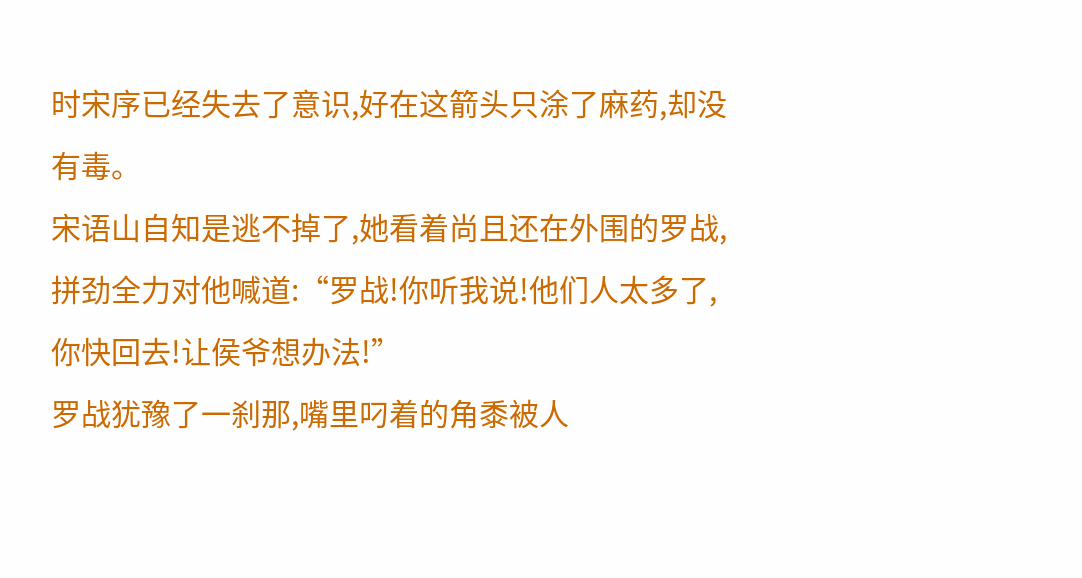时宋序已经失去了意识,好在这箭头只涂了麻药,却没有毒。
宋语山自知是逃不掉了,她看着尚且还在外围的罗战,拼劲全力对他喊道:“罗战!你听我说!他们人太多了,你快回去!让侯爷想办法!”
罗战犹豫了一刹那,嘴里叼着的角黍被人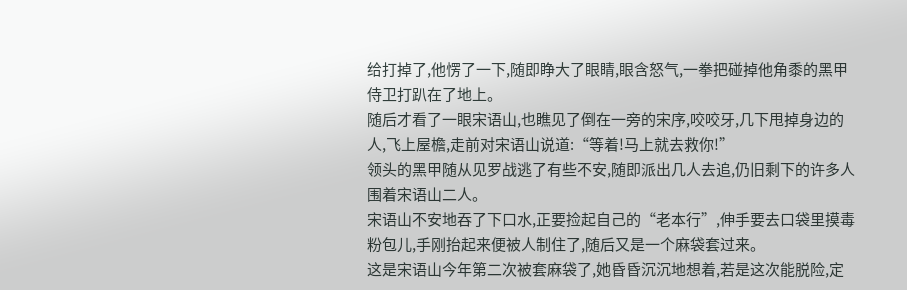给打掉了,他愣了一下,随即睁大了眼睛,眼含怒气,一拳把碰掉他角黍的黑甲侍卫打趴在了地上。
随后才看了一眼宋语山,也瞧见了倒在一旁的宋序,咬咬牙,几下甩掉身边的人,飞上屋檐,走前对宋语山说道:“等着!马上就去救你!”
领头的黑甲随从见罗战逃了有些不安,随即派出几人去追,仍旧剩下的许多人围着宋语山二人。
宋语山不安地吞了下口水,正要捡起自己的“老本行”,伸手要去口袋里摸毒粉包儿,手刚抬起来便被人制住了,随后又是一个麻袋套过来。
这是宋语山今年第二次被套麻袋了,她昏昏沉沉地想着,若是这次能脱险,定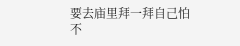要去庙里拜一拜自己怕不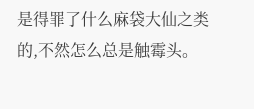是得罪了什么麻袋大仙之类的,不然怎么总是触霉头。